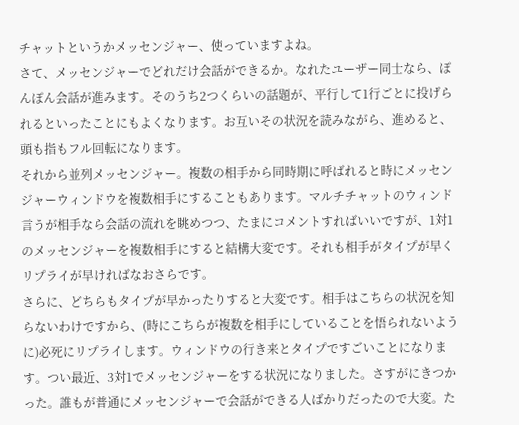チャットというかメッセンジャー、使っていますよね。
さて、メッセンジャーでどれだけ会話ができるか。なれたユーザー同士なら、ぽんぽん会話が進みます。そのうち2つくらいの話題が、平行して1行ごとに投げられるといったことにもよくなります。お互いその状況を読みながら、進めると、頭も指もフル回転になります。
それから並列メッセンジャー。複数の相手から同時期に呼ばれると時にメッセンジャーウィンドウを複数相手にすることもあります。マルチチャットのウィンド言うが相手なら会話の流れを眺めつつ、たまにコメントすればいいですが、1対1のメッセンジャーを複数相手にすると結構大変です。それも相手がタイプが早くリプライが早ければなおさらです。
さらに、どちらもタイプが早かったりすると大変です。相手はこちらの状況を知らないわけですから、(時にこちらが複数を相手にしていることを悟られないように)必死にリプライします。ウィンドウの行き来とタイプですごいことになります。つい最近、3対1でメッセンジャーをする状況になりました。さすがにきつかった。誰もが普通にメッセンジャーで会話ができる人ばかりだったので大変。た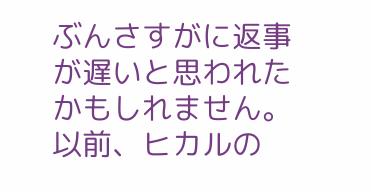ぶんさすがに返事が遅いと思われたかもしれません。
以前、ヒカルの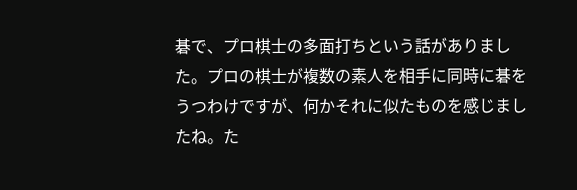碁で、プロ棋士の多面打ちという話がありました。プロの棋士が複数の素人を相手に同時に碁をうつわけですが、何かそれに似たものを感じましたね。た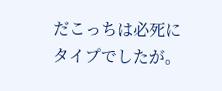だこっちは必死にタイプでしたが。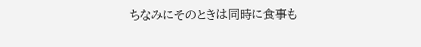ちなみにそのときは同時に食事も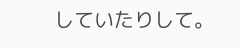していたりして。